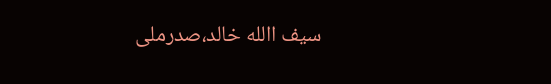سیف االله خالد،صدرملی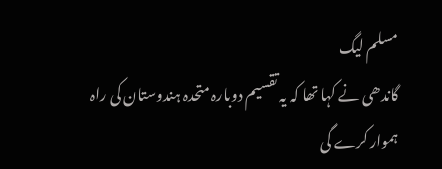مسلم لیگ
گاندھی نے کہا تھا کہ یہ تقسیم دوبارہ متحدہ ہندوستان کی راہ ہموار کرے گی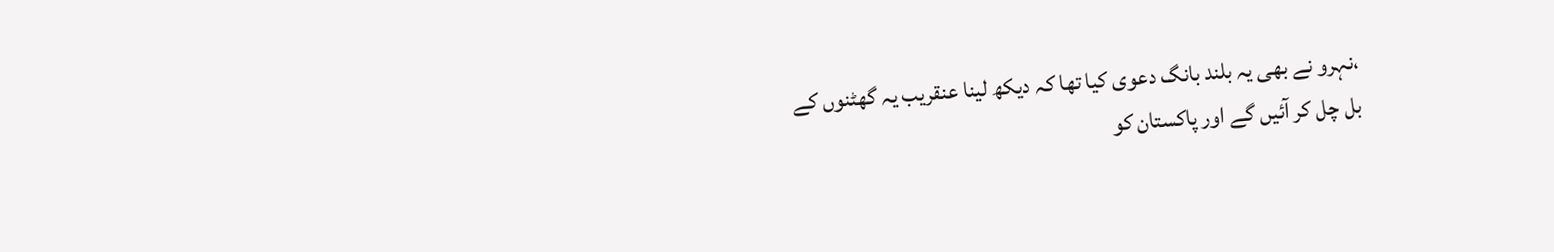،نہرو نے بھی یہ بلند بانگ دعوی کیا تھا کہ دیکھ لینا عنقریب یہ گھٹنوں کے
بل چل کر آئیں گے اور پاکستان کو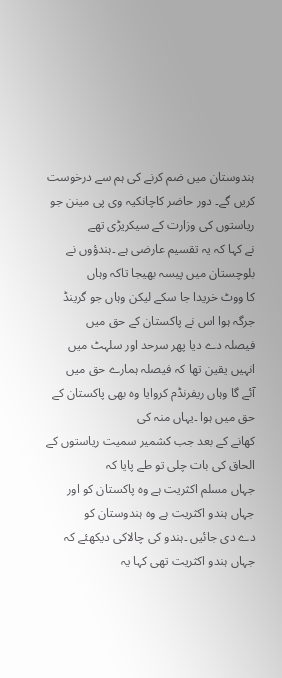ہندوستان میں ضم کرنے کی ہم سے درخوست
کریں گے۔ دور حاضر کاچانکیہ وی پی مینن جو ریاستوں کی وزارت کے سیکریڑی تھے
نے کہا کہ یہ تقسیم عارضی ہے ۔ہندؤوں نے بلوچستان میں پیسہ بھیجا تاکہ وہاں
کا ووٹ خریدا جا سکے لیکن وہاں جو گرینڈ جرگہ ہوا اس نے پاکستان کے حق میں
فیصلہ دے دیا پھر سرحد اور سلہٹ میں انہیں یقین تھا کہ فیصلہ ہمارے حق میں
آئے گا وہاں ریفرنڈم کروایا وہ بھی پاکستان کے حق میں ہوا ۔یہاں منہ کی
کھانے کے بعد جب کشمیر سمیت ریاستوں کے الحاق کی بات چلی تو طے پایا کہ
جہاں مسلم اکثریت ہے وہ پاکستان کو اور جہاں ہندو اکثریت ہے وہ ہندوستان کو
دے دی جائیں ۔ہندو کی چالاکی دیکھئے کہ جہاں ہندو اکثریت تھی کہا یہ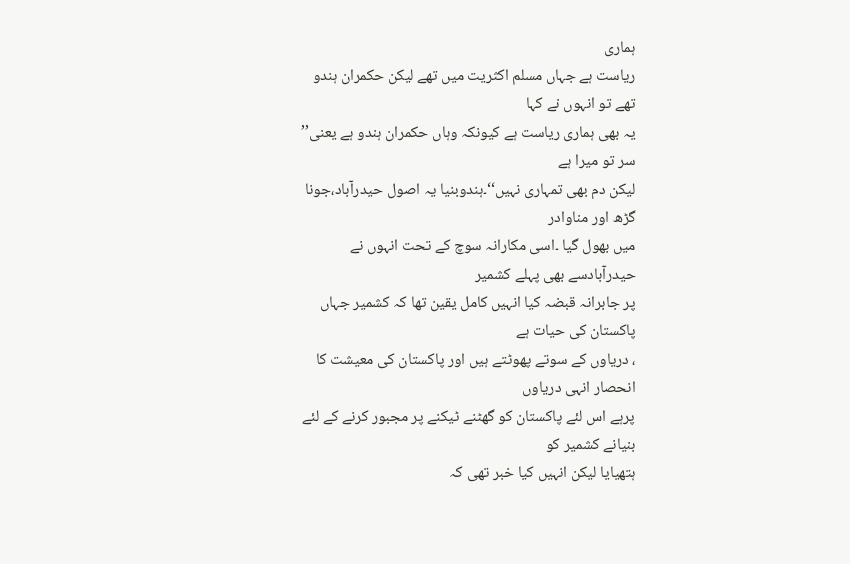ہماری
ریاست ہے جہاں مسلم اکثریت میں تھے لیکن حکمران ہندو تھے تو انہوں نے کہا
یہ بھی ہماری ریاست ہے کیونکہ وہاں حکمران ہندو ہے یعنی’’ سر تو میرا ہے
لیکن دم بھی تمہاری نہیں‘‘۔ہندوبنیا یہ اصول حیدرآباد،جونا گڑھ اور مناوادر
میں بھول گیا ۔اسی مکارانہ سوچ کے تحت انہوں نے حیدرآبادسے بھی پہلے کشمیر
پر جابرانہ قبضہ کیا انہیں کامل یقین تھا کہ کشمیر جہاں پاکستان کی حیات ہے
، دریاوں کے سوتے پھوٹتے ہیں اور پاکستان کی معیشت کا انحصار انہی دریاوں
پرہے اس لئے پاکستان کو گھٹنے ٹیکنے پر مجبور کرنے کے لئے بنیانے کشمیر کو
ہتھیایا لیکن انہیں کیا خبر تھی کہ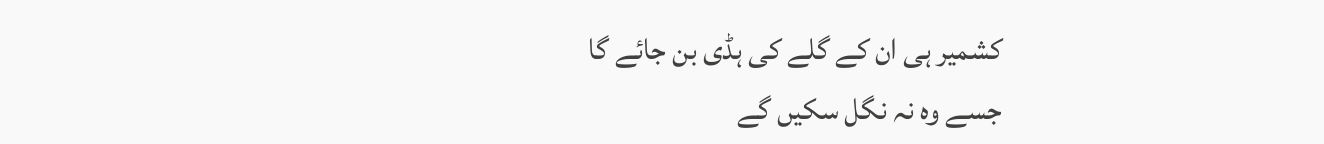کشمیر ہی ان کے گلے کی ہڈی بن جائے گا
جسے وہ نہ نگل سکیں گے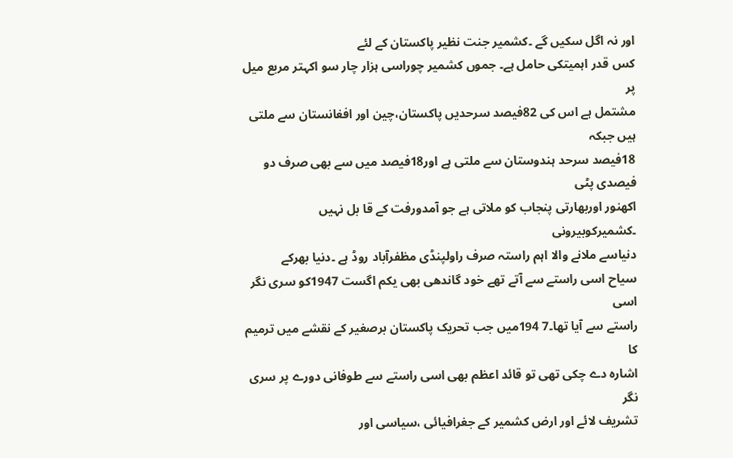اور نہ اگل سکیں گے ۔کشمیر جنت نظیر پاکستان کے لئے
کس قدر اہمیتکی حامل ہے۔ جموں کشمیر چوراسی ہزار چار سو اکہتر مربع میل پر
مشتمل ہے اس کی 82فیصد سرحدیں پاکستان،چین اور افغانستان سے ملتی ہیں جبکہ
18فیصد سرحد ہندوستان سے ملتی ہے اور18فیصد میں سے بھی صرف دو فیصدی پٹی
اکھنور اوربھارتی پنجاب کو ملاتی ہے جو آمدورفت کے قا بل نہیں ۔کشمیرکوبیرونی
دنیاسے ملانے والا اہم راستہ صرف راولپنڈی مظفرآباد روڈ ہے ۔دنیا بھرکے
سیاح اسی راستے سے آتے تھے خود گاندھی بھی یکم اگست 1947کو سری نگر اسی
راستے سے آیا تھا۔7 194میں جب تحریک پاکستان برصغیر کے نقشے میں ترمیم کا
اشارہ دے چکی تھی تو قائد اعظم بھی اسی راستے سے طوفانی دورے پر سری نگر
تشریف لائے اور ارض کشمیر کے جغرافیائی ،سیاسی اور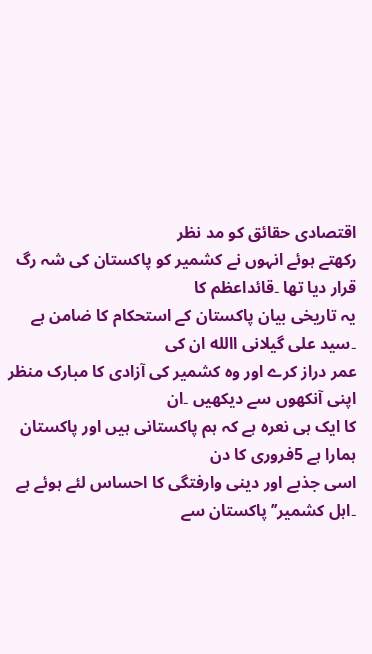اقتصادی حقائق کو مد نظر
رکھتے ہوئے انہوں نے کشمیر کو پاکستان کی شہ رگ قرار دیا تھا ۔قائداعظم کا
یہ تاریخی بیان پاکستان کے استحکام کا ضامن ہے ۔سید علی گیلانی االله ان کی
عمر دراز کرے اور وہ کشمیر کی آزادی کا مبارک منظر اپنی آنکھوں سے دیکھیں ۔ان
کا ایک ہی نعرہ ہے کہ ہم پاکستانی ہیں اور پاکستان ہمارا ہے 5فروری کا دن
اسی جذبے اور دینی وارفتگی کا احساس لئے ہوئے ہے ۔اہل کشمیر’’پاکستان سے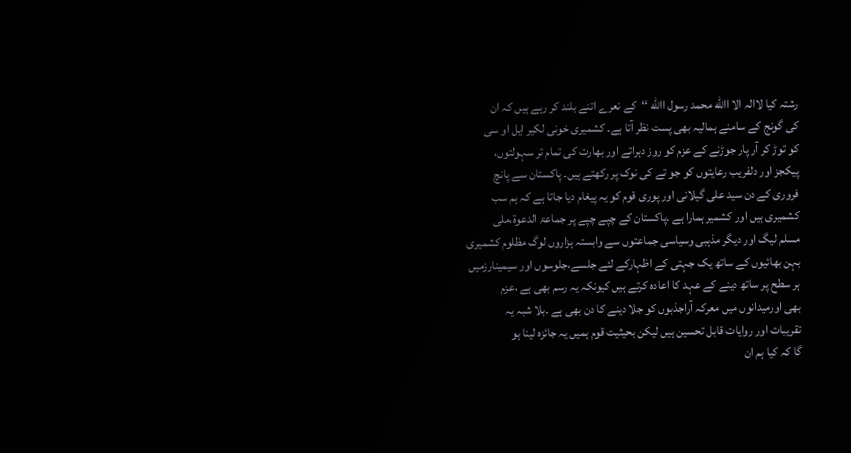رشتہ کیا لاالہ الا االله محمد رسول االله ‘‘کے نعرے اتنے بلند کر رہے ہیں کہ ان
کی گونج کے سامنے ہمالیہ بھی پست نظر آتا ہے۔ کشمیری خونی لکیر ایل او سی
کو توڑ کر آر پار جوڑنے کے عزم کو روز دہراتے اور بھارت کی تمام تر سہولتوں،
پیکجز اور دلفریب رعایتوں کو جو تے کی نوک پر رکھتے ہیں۔ پاکستان سے پانچ
فروری کے دن سید علی گیلانی اور پوری قوم کو یہ پیغام دیا جاتا ہے کہ ہم سب
کشمیری ہیں اور کشمیر ہمارا ہے ۔پاکستان کے چپے چپے پر جماعۃ الدعوۃ،ملی
مسلم لیگ اور دیگر مذہبی وسیاسی جماعتوں سے وابستہ ہزاروں لوگ مظلوم کشمیری
بہن بھائیوں کے ساتھ یک جہتی کے اظہارکے لئے جلسے،جلوسوں اور سیمینارزمیں
ہر سطح پر ساتھ دینے کے عہد کا اعادہ کرتے ہیں کیونکہ یہ رسم بھی ہے ،عزم
بھی اورمیدانوں میں معرکہ آراجذبوں کو جلا دینے کا دن بھی ہے ۔بلا شبہ یہ
تقریبات اور روایات قابل تحسین ہیں لیکن بحیثیت قوم ہمیں یہ جائزہ لینا ہو
گا کہ کیا ہم ان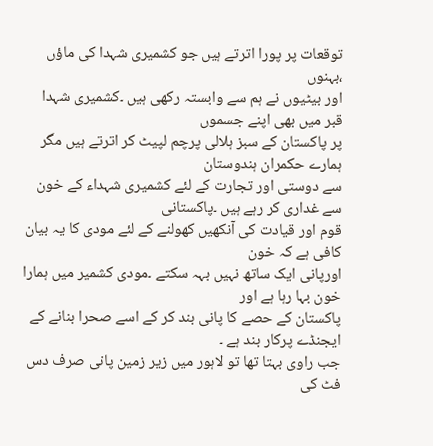توقعات پر پورا اترتے ہیں جو کشمیری شہدا کی ماؤں ،بہنوں
اور بیٹیوں نے ہم سے وابستہ رکھی ہیں ۔کشمیری شہدا قبر میں بھی اپنے جسموں
پر پاکستان کے سبز ہلالی پرچم لپیٹ کر اترتے ہیں مگر ہمارے حکمران ہندوستان
سے دوستی اور تجارت کے لئے کشمیری شہداء کے خون سے غداری کر رہے ہیں ۔پاکستانی
قوم اور قیادت کی آنکھیں کھولنے کے لئے مودی کا یہ بیان کافی ہے کہ خون
اورپانی ایک ساتھ نہیں بہہ سکتے ۔مودی کشمیر میں ہمارا خون بہا رہا ہے اور
پاکستان کے حصے کا پانی بند کر کے اسے صحرا بنانے کے ایجنڈے پرکار بند ہے ۔
جب راوی بہتا تھا تو لاہور میں زیر زمین پانی صرف دس فٹ کی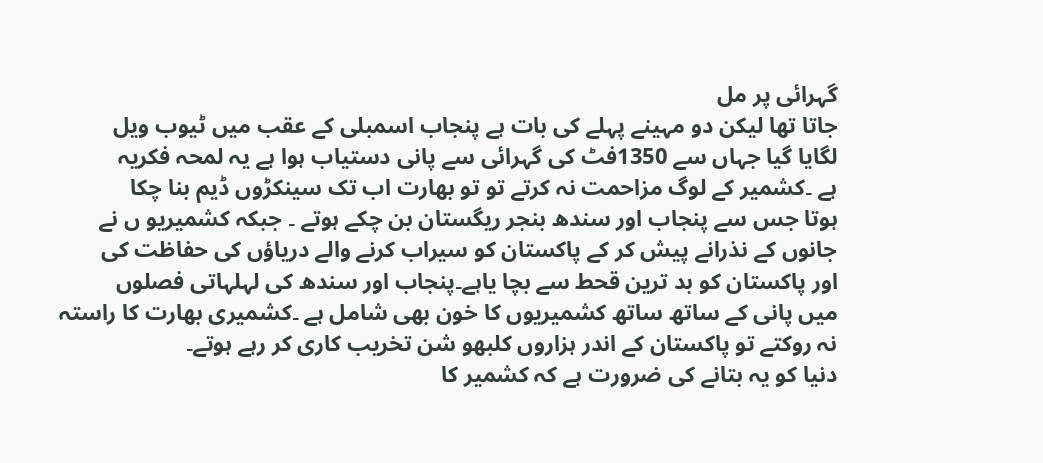گہرائی پر مل
جاتا تھا لیکن دو مہینے پہلے کی بات ہے پنجاب اسمبلی کے عقب میں ٹیوب ویل
لگایا گیا جہاں سے 1350فٹ کی گہرائی سے پانی دستیاب ہوا ہے یہ لمحہ فکریہ
ہے ۔کشمیر کے لوگ مزاحمت نہ کرتے تو تو بھارت اب تک سینکڑوں ڈیم بنا چکا
ہوتا جس سے پنجاب اور سندھ بنجر ریگستان بن چکے ہوتے ۔ جبکہ کشمیریو ں نے
جانوں کے نذرانے پیش کر کے پاکستان کو سیراب کرنے والے دریاؤں کی حفاظت کی
اور پاکستان کو بد ترین قحط سے بچا یاہے۔پنجاب اور سندھ کی لہلہاتی فصلوں
میں پانی کے ساتھ ساتھ کشمیریوں کا خون بھی شامل ہے ۔کشمیری بھارت کا راستہ
نہ روکتے تو پاکستان کے اندر ہزاروں کلبھو شن تخریب کاری کر رہے ہوتے۔
دنیا کو یہ بتانے کی ضرورت ہے کہ کشمیر کا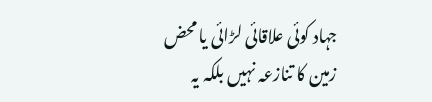جہاد کوئی علاقائی لڑائی یا محض
زمین کا تنازعہ نہیں بلکہ یہ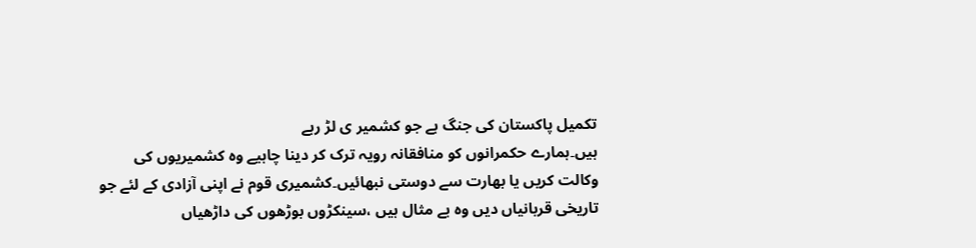تکمیل پاکستان کی جنگ ہے جو کشمیر ی لڑ رہے
ہیں۔ہمارے حکمرانوں کو منافقانہ رویہ ترک کر دینا چاہیے وہ کشمیریوں کی
وکالت کریں یا بھارت سے دوستی نبھائیں۔کشمیری قوم نے اپنی آزادی کے لئے جو
تاریخی قربانیاں دیں وہ بے مثال ہیں ،سینکڑوں بوڑھوں کی داڑھیاں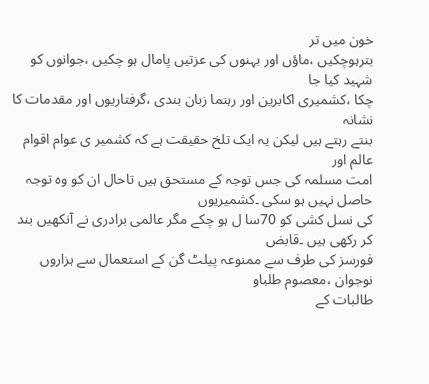خون میں تر
بترہوچکیں ،ماؤں اور بہنوں کی عزتیں پامال ہو چکیں ،جوانوں کو شہید کیا جا
چکا ،کشمیری اکابرین اور رہنما زبان بندی ،گرفتاریوں اور مقدمات کا نشانہ
بنتے رہتے ہیں لیکن یہ ایک تلخ حقیقت ہے کہ کشمیر ی عوام اقوام عالم اور
امت مسلمہ کی جس توجہ کے مستحق ہیں تاحال ان کو وہ توجہ حاصل نہیں ہو سکی ۔کشمیریوں
کی نسل کشی کو 70سا ل ہو چکے مگر عالمی برادری نے آنکھیں بند کر رکھی ہیں ۔قابض
فورسز کی طرف سے ممنوعہ پیلٹ گن کے استعمال سے ہزاروں نوجوان ،معصوم طلباو
طالبات کے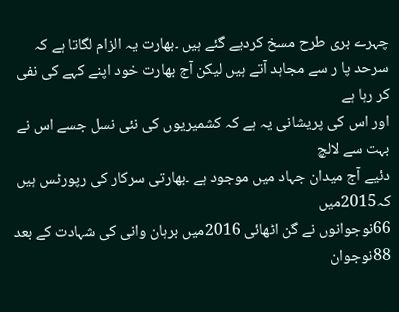چہرے بری طرح مسخ کردیے گئے ہیں ۔بھارت یہ الزام لگاتا ہے کہ
سرحد پا ر سے مجاہد آتے ہیں لیکن آج بھارت خود اپنے کہے کی نفی کر رہا ہے
اور اس کی پریشانی یہ ہے کہ کشمیریوں کی نئی نسل جسے اس نے بہت سے لالچ
دئیے آج میدان جہاد میں موجود ہے ۔بھارتی سرکار کی رپورٹس ہیں کہ2015میں
66نوجوانوں نے گن اٹھائی 2016میں برہان وانی کی شہادت کے بعد 88نوجوان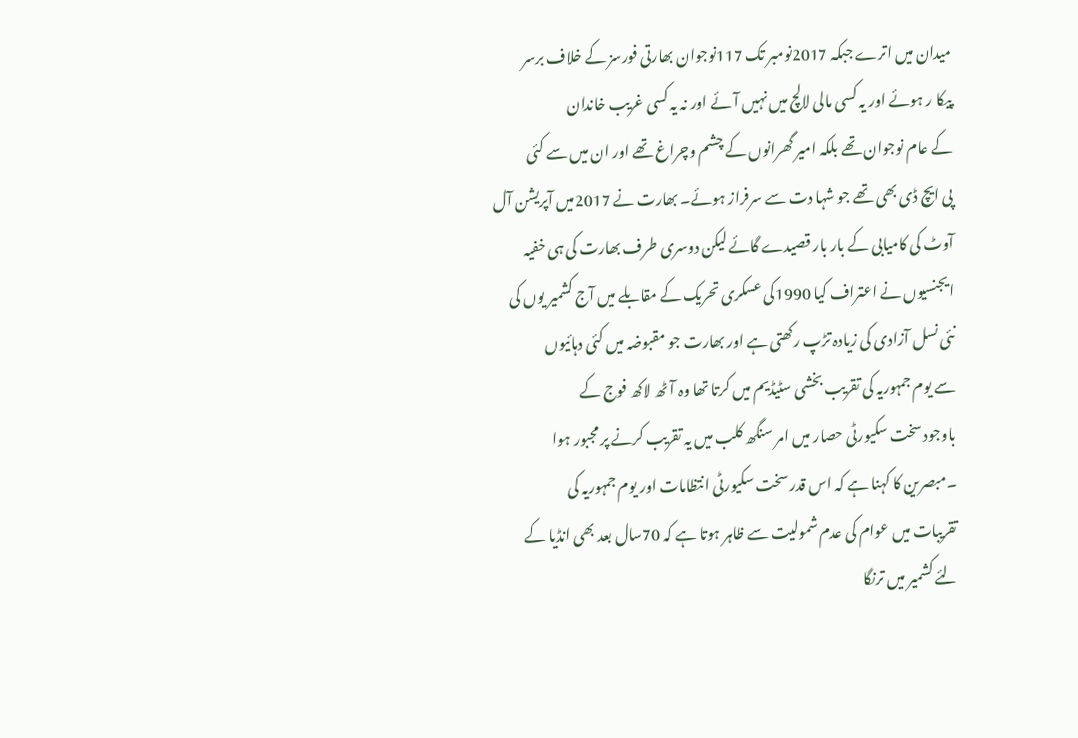میدان میں اترے جبکہ 2017نومبر تک 117نوجوان بھارتی فورسز کے خلاف برسر
پیکا ر ہوئے اور یہ کسی مالی لالچ میں نہیں آئے اور نہ یہ کسی غریب خاندان
کے عام نوجوان تھے بلکہ امیر گھرانوں کے چشم وچراغ تھے اور ان میں سے کئی
پی ایچ ڈی بھی تھے جو شہا دت سے سرفراز ہوئے۔ بھارت نے 2017میں آپریشن آل
آوٹ کی کامیابی کے بار بار قصیدے گائے لیکن دوسری طرف بھارت کی ہی خفیہ
ایجنسیوں نے اعتراف کیا 1990کی عسکری تحریک کے مقابلے میں آج کشمیر یوں کی
نئی نسل آزادی کی زیادہ تڑپ رکھتی ہے اور بھارت جو مقبوضہ میں کئی دہائیوں
سے یوم جمہوریہ کی تقریب بخشی سٹیڈیم میں کرتا تھا وہ آٹھ لاکھ فوج کے
باوجود سخت سکیورٹی حصار میں امر سنگھ کلب میں یہ تقریب کرنے پر مجبور ہوا
۔مبصرین کا کہنا ہے کہ اس قدر سخت سکیورٹی انتظامات اور یوم جمہوریہ کی
تقریبات میں عوام کی عدم شمولیت سے ظاہر ہوتا ہے کہ 70سال بعد بھی انڈیا کے
لئے کشمیر میں ترنگا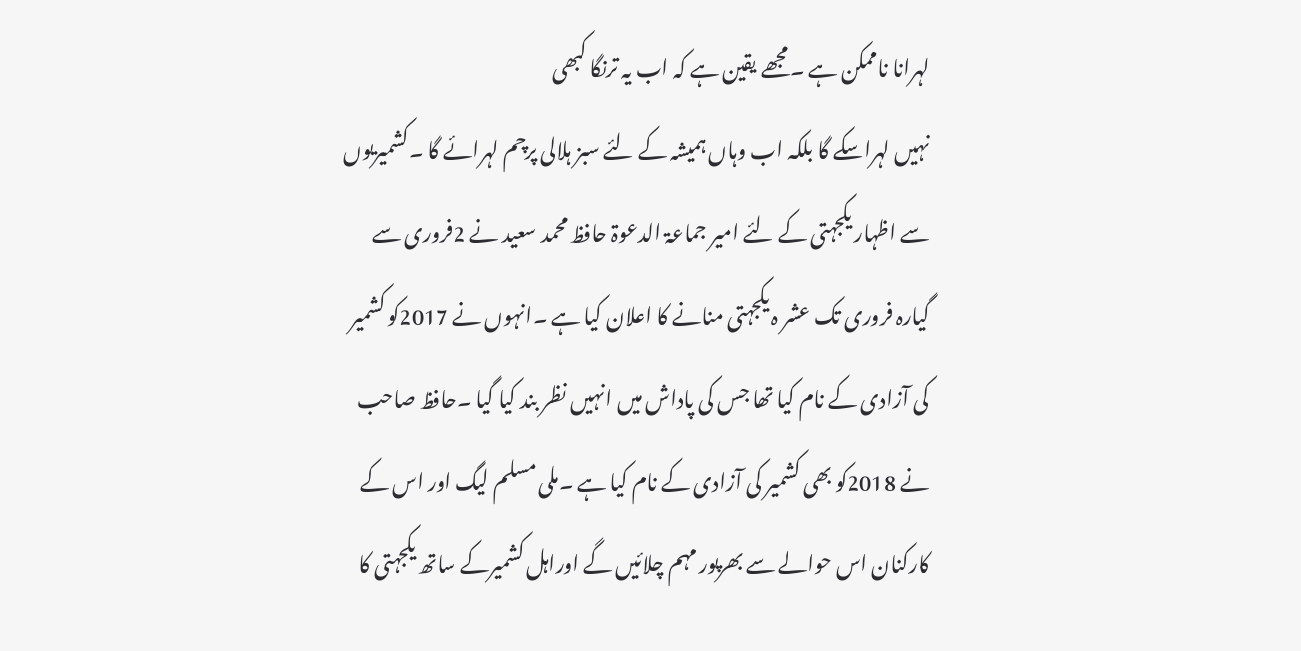لہرانا ناممکن ہے ۔مجھے یقین ہے کہ اب یہ ترنگا کبھی
نہیں لہراسکے گا بلکہ اب وہاں ہمیشہ کے لئے سبز ہلالی پرچم لہرائے گا ۔کشمیریوں
سے اظہار یکجہتی کے لئے امیر جماعۃ الدعوۃ حافظ محمد سعید نے 2فروری سے
گیارہ فروری تک عشر ہ یکجہتی منانے کا اعلان کیا ہے ۔انہوں نے 2017کو کشمیر
کی آزادی کے نام کیا تھا جس کی پاداش میں انہیں نظر بند کیا گیا ۔حافظ صاحب
نے 2018کو بھی کشمیر کی آزادی کے نام کیا ہے ۔ملی مسلم لیگ اور اس کے
کارکنان اس حوالے سے بھرپور مہم چلائیں گے اوراہل کشمیرکے ساتھ یکجہتی کا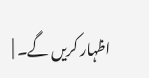اظہار کریں گے۔ |